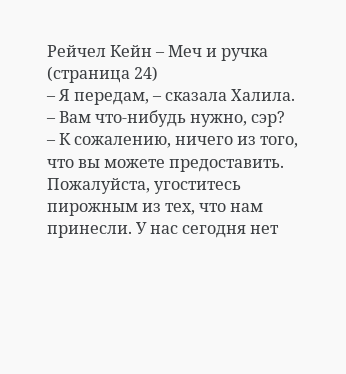Рейчел Кейн – Меч и ручка (страница 24)
– Я передам, – сказала Халила. – Вам что-нибудь нужно, сэр?
– К сожалению, ничего из того, что вы можете предоставить. Пожалуйста, угоститесь пирожным из тех, что нам принесли. У нас сегодня нет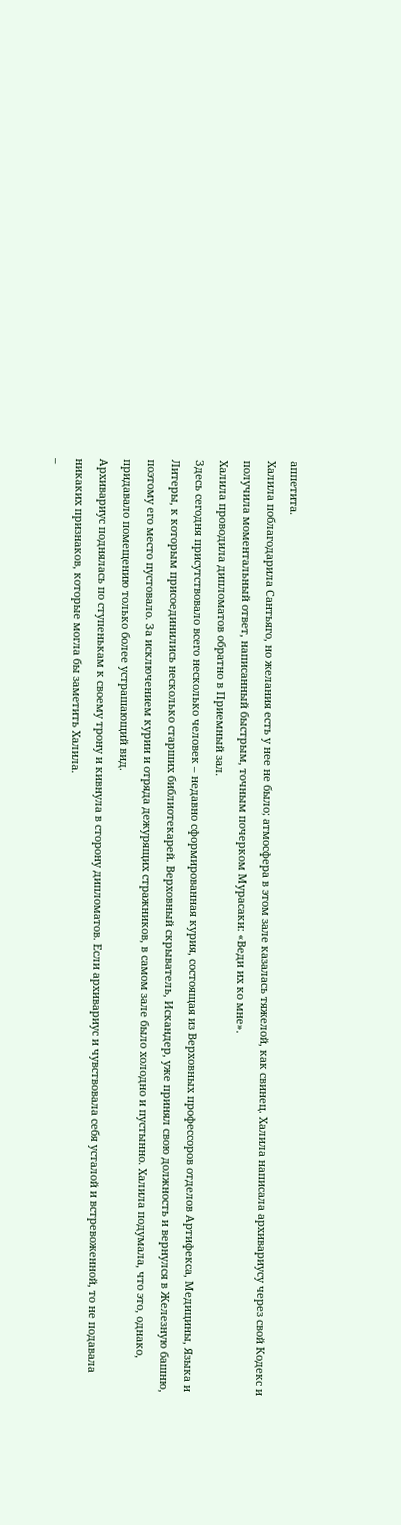аппетита.
Халила поблагодарила Сантьяго, но желания есть у нее не было; атмосфера в этом зале казалась тяжелой, как свинец. Халила написала архивариусу через свой Кодекс и получила моментальный ответ, написанный быстрым, точным почерком Мурасаки: «Веди их ко мне».
Халила проводила дипломатов обратно в Приемный зал.
Здесь сегодня присутствовало всего несколько человек – недавно сформированная курия, состоящая из Верховных профессоров отделов Артифекса, Медицины, Языка и Литеры, к которым присоединились несколько старших библиотекарей. Верховный скрыватель, Искандер, уже принял свою должность и вернулся в Железную башню, поэтому его место пустовало. За исключением курии и отряда дежурящих стражников, в самом зале было холодно и пустынно. Халила подумала, что это, однако, придавало помещению только более устрашающий вид.
Архивариус поднялась по ступенькам к своему трону и кивнула в сторону дипломатов. Если архивариус и чувствовала себя усталой и встревоженной, то не подавала никаких признаков, которые могла бы заметить Халила.
–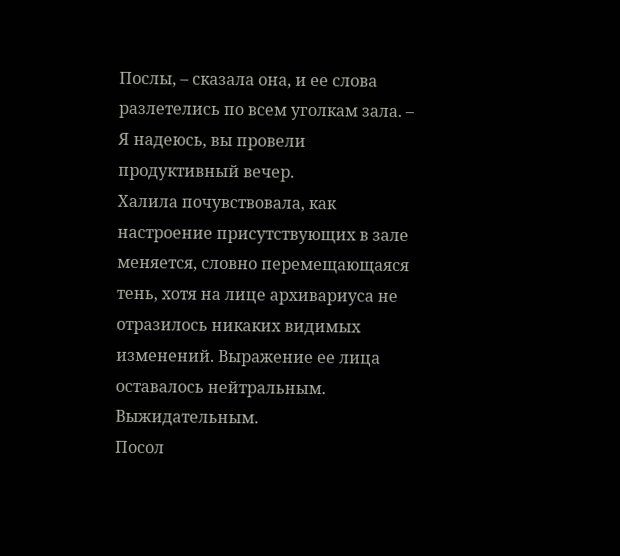Послы, – сказала она, и ее слова разлетелись по всем уголкам зала. – Я надеюсь, вы провели продуктивный вечер.
Халила почувствовала, как настроение присутствующих в зале меняется, словно перемещающаяся тень, хотя на лице архивариуса не отразилось никаких видимых изменений. Выражение ее лица оставалось нейтральным. Выжидательным.
Посол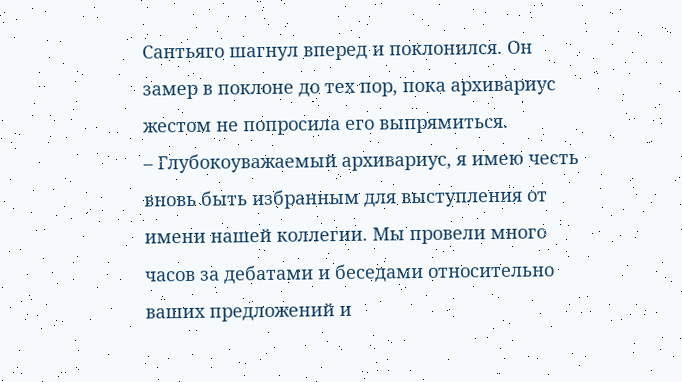Сантьяго шагнул вперед и поклонился. Он замер в поклоне до тех пор, пока архивариус жестом не попросила его выпрямиться.
– Глубокоуважаемый архивариус, я имею честь вновь быть избранным для выступления от имени нашей коллегии. Мы провели много часов за дебатами и беседами относительно ваших предложений и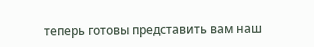теперь готовы представить вам наш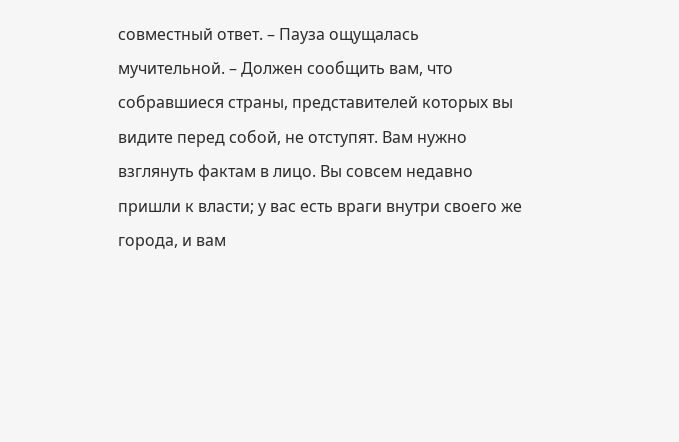совместный ответ. – Пауза ощущалась мучительной. – Должен сообщить вам, что собравшиеся страны, представителей которых вы видите перед собой, не отступят. Вам нужно взглянуть фактам в лицо. Вы совсем недавно пришли к власти; у вас есть враги внутри своего же города, и вам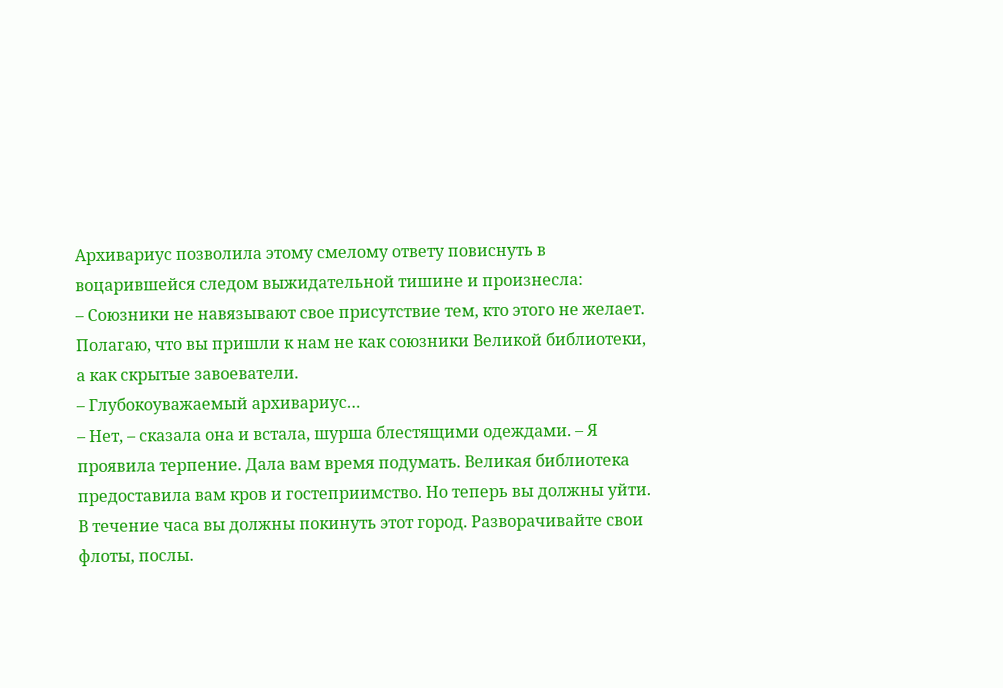Архивариус позволила этому смелому ответу повиснуть в воцарившейся следом выжидательной тишине и произнесла:
– Союзники не навязывают свое присутствие тем, кто этого не желает. Полагаю, что вы пришли к нам не как союзники Великой библиотеки, а как скрытые завоеватели.
– Глубокоуважаемый архивариус…
– Нет, – сказала она и встала, шурша блестящими одеждами. – Я проявила терпение. Дала вам время подумать. Великая библиотека предоставила вам кров и гостеприимство. Но теперь вы должны уйти. В течение часа вы должны покинуть этот город. Разворачивайте свои флоты, послы.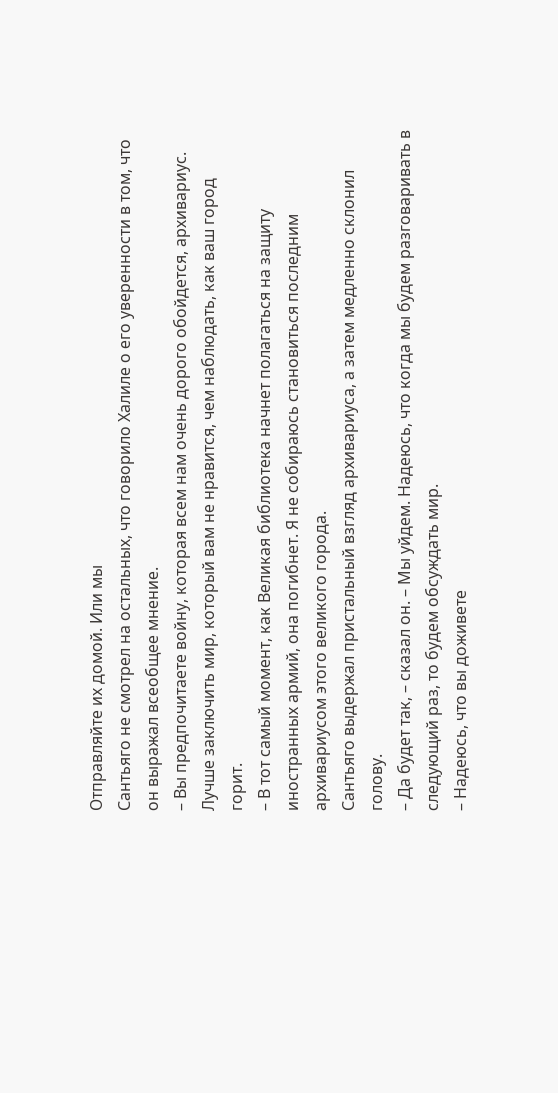Отправляйте их домой. Или мы
Сантьяго не смотрел на остальных, что говорило Халиле о его уверенности в том, что он выражал всеобщее мнение.
– Вы предпочитаете войну, которая всем нам очень дорого обойдется, архивариус. Лучше заключить мир, который вам не нравится, чем наблюдать, как ваш город горит.
– В тот самый момент, как Великая библиотека начнет полагаться на защиту иностранных армий, она погибнет. Я не собираюсь становиться последним архивариусом этого великого города.
Сантьяго выдержал пристальный взгляд архивариуса, а затем медленно склонил голову.
– Да будет так, – сказал он. – Мы уйдем. Надеюсь, что когда мы будем разговаривать в следующий раз, то будем обсуждать мир.
– Надеюсь, что вы доживете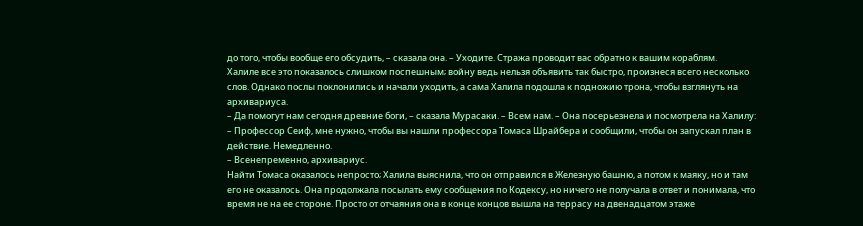до того, чтобы вообще его обсудить, – сказала она. – Уходите. Стража проводит вас обратно к вашим кораблям.
Халиле все это показалось слишком поспешным; войну ведь нельзя объявить так быстро, произнеся всего несколько слов. Однако послы поклонились и начали уходить, а сама Халила подошла к подножию трона, чтобы взглянуть на архивариуса.
– Да помогут нам сегодня древние боги, – сказала Мурасаки. – Всем нам. – Она посерьезнела и посмотрела на Халилу: – Профессор Сеиф, мне нужно, чтобы вы нашли профессора Томаса Шрайбера и сообщили, чтобы он запускал план в действие. Немедленно.
– Всенепременно, архивариус.
Найти Томаса оказалось непросто; Халила выяснила, что он отправился в Железную башню, а потом к маяку, но и там его не оказалось. Она продолжала посылать ему сообщения по Кодексу, но ничего не получала в ответ и понимала, что время не на ее стороне. Просто от отчаяния она в конце концов вышла на террасу на двенадцатом этаже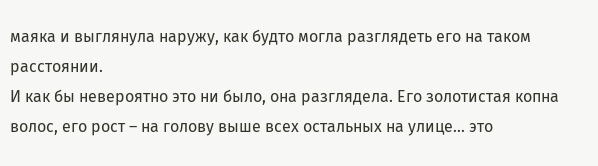маяка и выглянула наружу, как будто могла разглядеть его на таком расстоянии.
И как бы невероятно это ни было, она разглядела. Его золотистая копна волос, его рост – на голову выше всех остальных на улице… это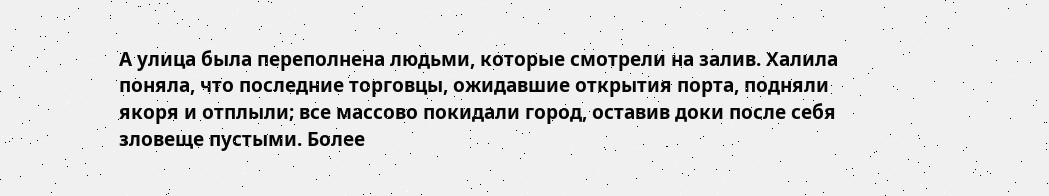А улица была переполнена людьми, которые смотрели на залив. Халила поняла, что последние торговцы, ожидавшие открытия порта, подняли якоря и отплыли; все массово покидали город, оставив доки после себя зловеще пустыми. Более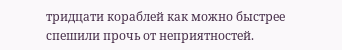тридцати кораблей как можно быстрее спешили прочь от неприятностей.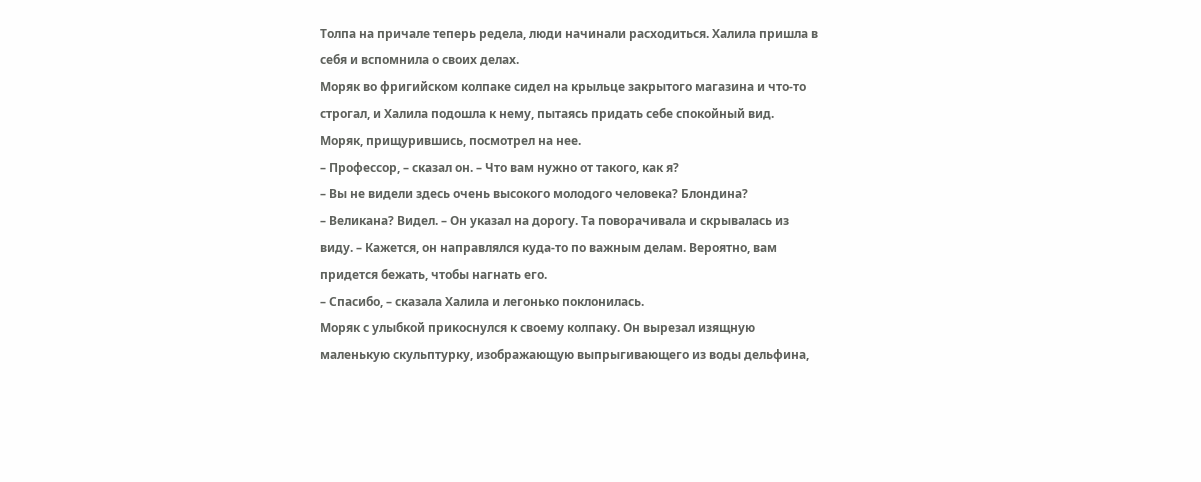Толпа на причале теперь редела, люди начинали расходиться. Халила пришла в себя и вспомнила о своих делах.
Моряк во фригийском колпаке сидел на крыльце закрытого магазина и что-то строгал, и Халила подошла к нему, пытаясь придать себе спокойный вид. Моряк, прищурившись, посмотрел на нее.
– Профессор, – сказал он. – Что вам нужно от такого, как я?
– Вы не видели здесь очень высокого молодого человека? Блондина?
– Великана? Видел. – Он указал на дорогу. Та поворачивала и скрывалась из виду. – Кажется, он направлялся куда-то по важным делам. Вероятно, вам придется бежать, чтобы нагнать его.
– Спасибо, – сказала Халила и легонько поклонилась.
Моряк с улыбкой прикоснулся к своему колпаку. Он вырезал изящную маленькую скульптурку, изображающую выпрыгивающего из воды дельфина,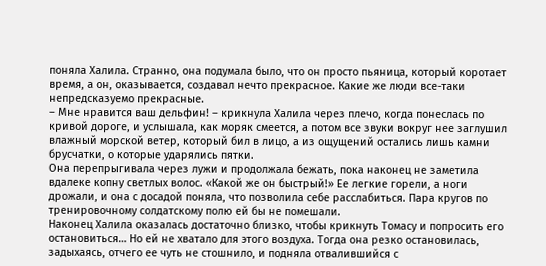поняла Халила. Странно, она подумала было, что он просто пьяница, который коротает время, а он, оказывается, создавал нечто прекрасное. Какие же люди все-таки непредсказуемо прекрасные.
– Мне нравится ваш дельфин! – крикнула Халила через плечо, когда понеслась по кривой дороге, и услышала, как моряк смеется, а потом все звуки вокруг нее заглушил влажный морской ветер, который бил в лицо, а из ощущений остались лишь камни брусчатки, о которые ударялись пятки.
Она перепрыгивала через лужи и продолжала бежать, пока наконец не заметила вдалеке копну светлых волос. «Какой же он быстрый!» Ее легкие горели, а ноги дрожали, и она с досадой поняла, что позволила себе расслабиться. Пара кругов по тренировочному солдатскому полю ей бы не помешали.
Наконец Халила оказалась достаточно близко, чтобы крикнуть Томасу и попросить его остановиться… Но ей не хватало для этого воздуха. Тогда она резко остановилась, задыхаясь, отчего ее чуть не стошнило, и подняла отвалившийся с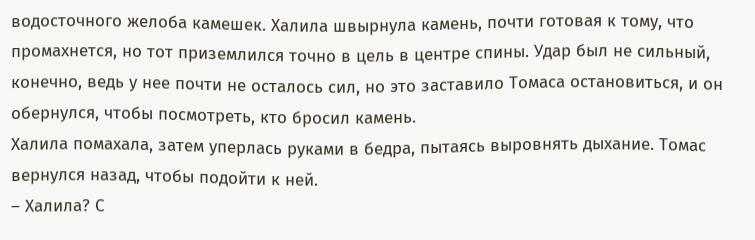водосточного желоба камешек. Халила швырнула камень, почти готовая к тому, что промахнется, но тот приземлился точно в цель в центре спины. Удар был не сильный, конечно, ведь у нее почти не осталось сил, но это заставило Томаса остановиться, и он обернулся, чтобы посмотреть, кто бросил камень.
Халила помахала, затем уперлась руками в бедра, пытаясь выровнять дыхание. Томас вернулся назад, чтобы подойти к ней.
– Халила? С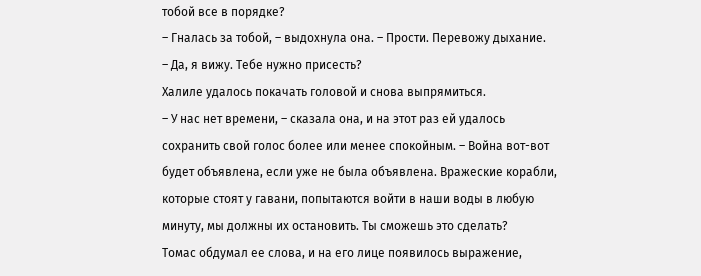тобой все в порядке?
– Гналась за тобой, – выдохнула она. – Прости. Перевожу дыхание.
– Да, я вижу. Тебе нужно присесть?
Халиле удалось покачать головой и снова выпрямиться.
– У нас нет времени, – сказала она, и на этот раз ей удалось сохранить свой голос более или менее спокойным. – Война вот-вот будет объявлена, если уже не была объявлена. Вражеские корабли, которые стоят у гавани, попытаются войти в наши воды в любую минуту, мы должны их остановить. Ты сможешь это сделать?
Томас обдумал ее слова, и на его лице появилось выражение,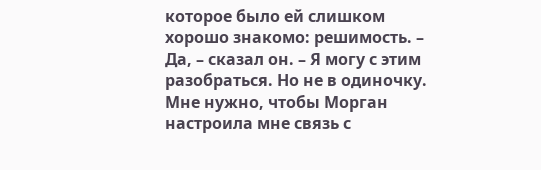которое было ей слишком хорошо знакомо: решимость. – Да, – сказал он. – Я могу с этим разобраться. Но не в одиночку. Мне нужно, чтобы Морган настроила мне связь с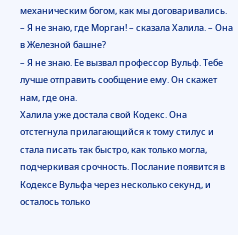механическим богом, как мы договаривались.
– Я не знаю, где Морган! – сказала Халила. – Она в Железной башне?
– Я не знаю. Ее вызвал профессор Вульф. Тебе лучше отправить сообщение ему. Он скажет нам, где она.
Халила уже достала свой Кодекс. Она отстегнула прилагающийся к тому стилус и стала писать так быстро, как только могла, подчеркивая срочность. Послание появится в Кодексе Вульфа через несколько секунд, и осталось только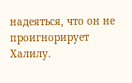надеяться, что он не проигнорирует Халилу.